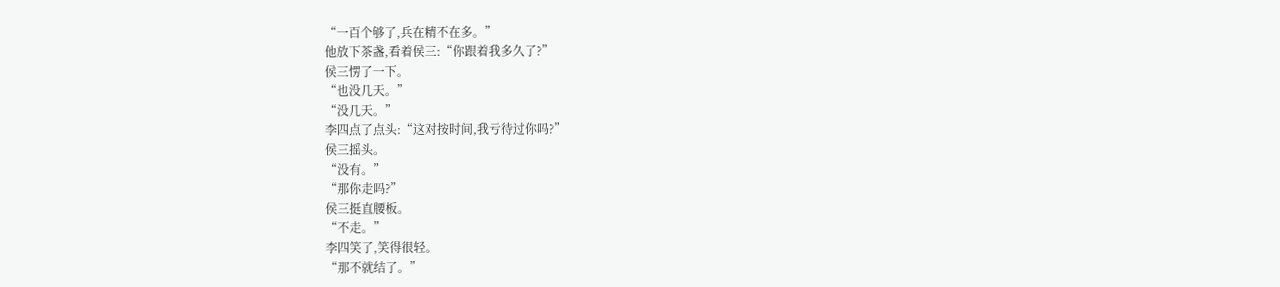“一百个够了,兵在精不在多。”
他放下茶盏,看着侯三:“你跟着我多久了?”
侯三愣了一下。
“也没几天。”
“没几天。”
李四点了点头:“这对按时间,我亏待过你吗?”
侯三摇头。
“没有。”
“那你走吗?”
侯三挺直腰板。
“不走。”
李四笑了,笑得很轻。
“那不就结了。”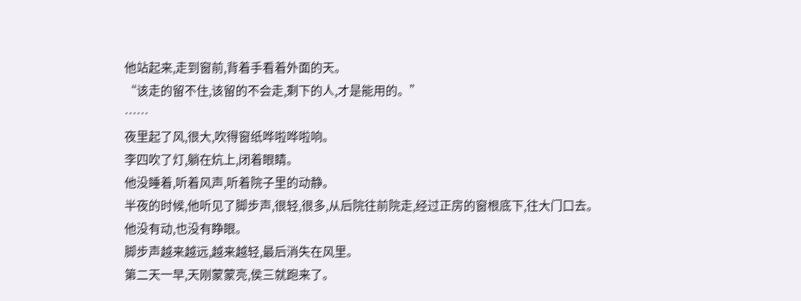他站起来,走到窗前,背着手看着外面的天。
“该走的留不住,该留的不会走,剩下的人,才是能用的。”
……
夜里起了风,很大,吹得窗纸哗啦哗啦响。
李四吹了灯,躺在炕上,闭着眼睛。
他没睡着,听着风声,听着院子里的动静。
半夜的时候,他听见了脚步声,很轻,很多,从后院往前院走,经过正房的窗根底下,往大门口去。
他没有动,也没有睁眼。
脚步声越来越远,越来越轻,最后消失在风里。
第二天一早,天刚蒙蒙亮,侯三就跑来了。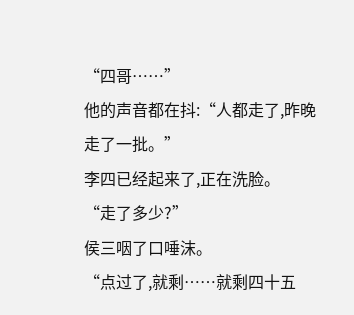“四哥……”
他的声音都在抖:“人都走了,昨晚走了一批。”
李四已经起来了,正在洗脸。
“走了多少?”
侯三咽了口唾沫。
“点过了,就剩……就剩四十五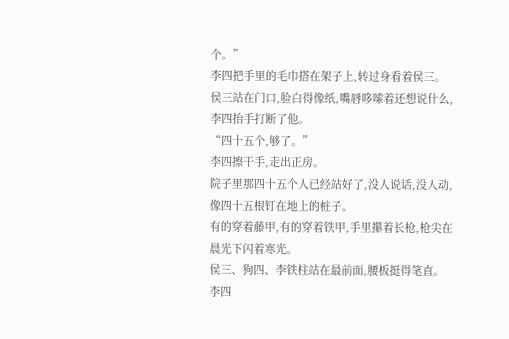个。”
李四把手里的毛巾搭在架子上,转过身看着侯三。
侯三站在门口,脸白得像纸,嘴唇哆嗦着还想说什么,李四抬手打断了他。
“四十五个,够了。”
李四擦干手,走出正房。
院子里那四十五个人已经站好了,没人说话,没人动,像四十五根钉在地上的桩子。
有的穿着藤甲,有的穿着铁甲,手里攥着长枪,枪尖在晨光下闪着寒光。
侯三、狗四、李铁柱站在最前面,腰板挺得笔直。
李四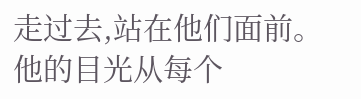走过去,站在他们面前。
他的目光从每个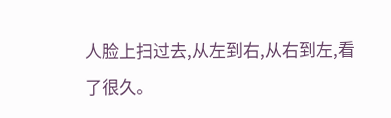人脸上扫过去,从左到右,从右到左,看了很久。